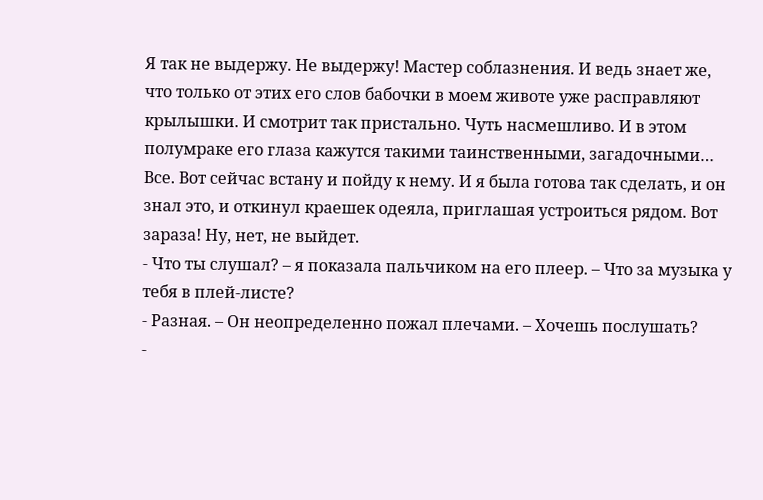Я так не выдержу. Не выдержу! Мастер соблазнения. И ведь знает же, что только от этих его слов бабочки в моем животе уже расправляют крылышки. И смотрит так пристально. Чуть насмешливо. И в этом полумраке его глаза кажутся такими таинственными, загадочными… Все. Вот сейчас встану и пойду к нему. И я была готова так сделать, и он знал это, и откинул краешек одеяла, приглашая устроиться рядом. Вот зараза! Ну, нет, не выйдет.
- Что ты слушал? – я показала пальчиком на его плеер. – Что за музыка у тебя в плей-листе?
- Разная. – Он неопределенно пожал плечами. – Хочешь послушать?
-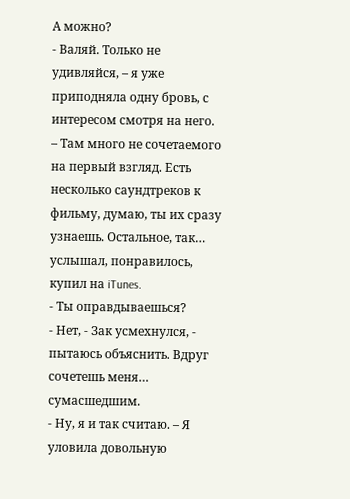А можно?
- Валяй. Только не удивляйся, – я уже приподняла одну бровь, с интересом смотря на него. – Там много не сочетаемого на первый взгляд. Есть несколько саундтреков к фильму, думаю, ты их сразу узнаешь. Остальное, так… услышал, понравилось, купил на iTunes.
- Ты оправдываешься?
- Нет, - Зак усмехнулся, - пытаюсь объяснить. Вдруг сочетешь меня… сумасшедшим.
- Ну, я и так считаю. – Я уловила довольную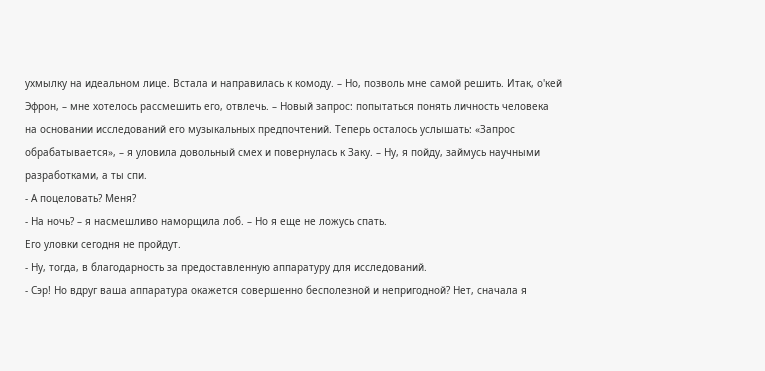ухмылку на идеальном лице. Встала и направилась к комоду. – Но, позволь мне самой решить. Итак, о'кей Эфрон, – мне хотелось рассмешить его, отвлечь. – Новый запрос: попытаться понять личность человека на основании исследований его музыкальных предпочтений. Теперь осталось услышать: «Запрос обрабатывается», – я уловила довольный смех и повернулась к Заку. – Ну, я пойду, займусь научными разработками, а ты спи.
- А поцеловать? Меня?
- На ночь? – я насмешливо наморщила лоб. – Но я еще не ложусь спать.
Его уловки сегодня не пройдут.
- Ну, тогда, в благодарность за предоставленную аппаратуру для исследований.
- Сэр! Но вдруг ваша аппаратура окажется совершенно бесполезной и непригодной? Нет, сначала я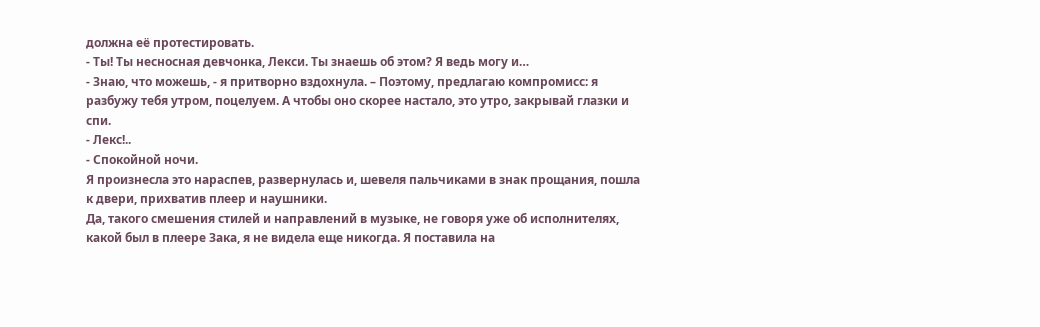должна её протестировать.
- Ты! Ты несносная девчонка, Лекси. Ты знаешь об этом? Я ведь могу и…
- Знаю, что можешь, - я притворно вздохнула. – Поэтому, предлагаю компромисс: я разбужу тебя утром, поцелуем. А чтобы оно скорее настало, это утро, закрывай глазки и спи.
- Лекс!..
- Спокойной ночи.
Я произнесла это нараспев, развернулась и, шевеля пальчиками в знак прощания, пошла к двери, прихватив плеер и наушники.
Да, такого смешения стилей и направлений в музыке, не говоря уже об исполнителях, какой был в плеере Зака, я не видела еще никогда. Я поставила на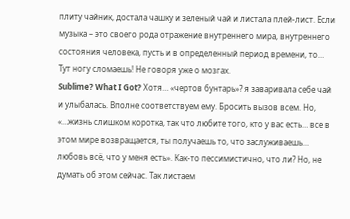плиту чайник, достала чашку и зеленый чай и листала плей-лист. Если музыка – это своего рода отражение внутреннего мира, внутреннего состояния человека, пусть и в определенный период времени, то… Тут ногу сломаешь! Не говоря уже о мозгах.
Sublime? What I Got? Хотя… «чертов бунтарь»? я заваривала себе чай и улыбалась. Вполне соответствуем ему. Бросить вызов всем. Но, «…жизнь слишком коротка, так что любите того, кто у вас есть… все в этом мире возвращается, ты получаешь то, что заслуживаешь… любовь всё, что у меня есть». Как-то пессимистично, что ли? Но, не думать об этом сейчас. Так листаем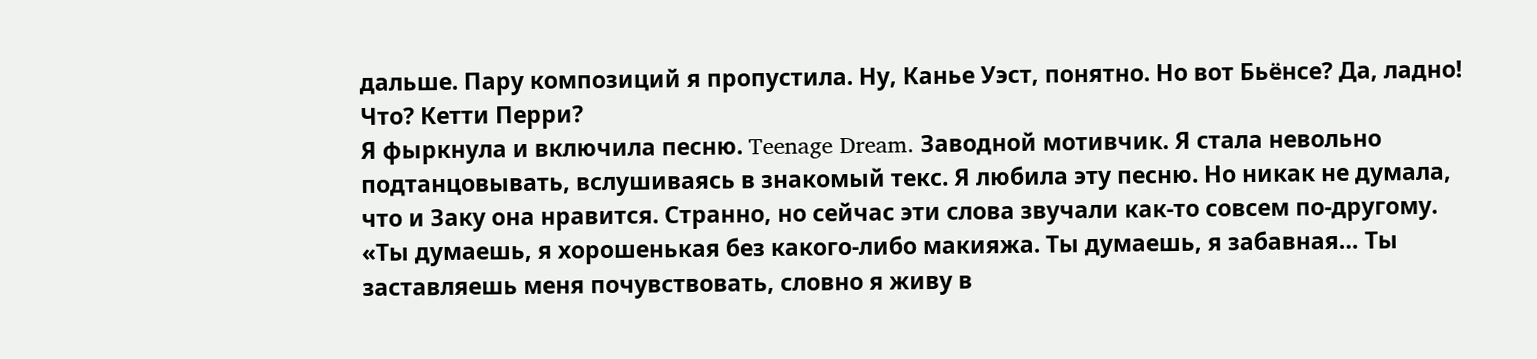дальше. Пару композиций я пропустила. Ну, Канье Уэст, понятно. Но вот Бьёнсе? Да, ладно! Что? Кетти Перри?
Я фыркнула и включила песню. Teenage Dream. Заводной мотивчик. Я стала невольно подтанцовывать, вслушиваясь в знакомый текс. Я любила эту песню. Но никак не думала, что и Заку она нравится. Странно, но сейчас эти слова звучали как-то совсем по-другому. «Ты думаешь, я хорошенькая без какого-либо макияжа. Ты думаешь, я забавная… Ты заставляешь меня почувствовать, словно я живу в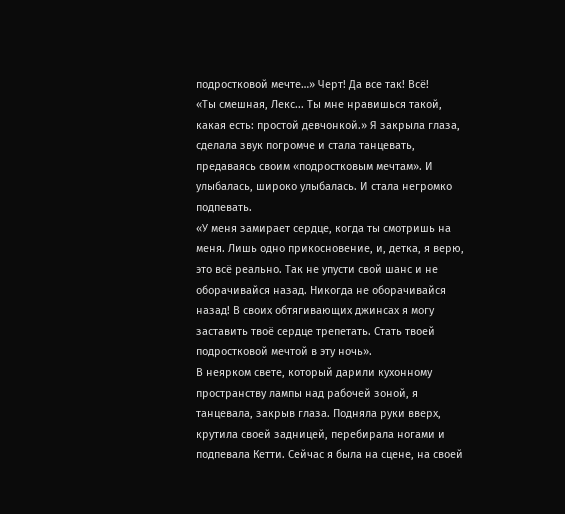подростковой мечте…» Черт! Да все так! Всё!
«Ты смешная, Лекс... Ты мне нравишься такой, какая есть: простой девчонкой.» Я закрыла глаза, сделала звук погромче и стала танцевать, предаваясь своим «подростковым мечтам». И улыбалась, широко улыбалась. И стала негромко подпевать.
«У меня замирает сердце, когда ты смотришь на меня. Лишь одно прикосновение, и, детка, я верю, это всё реально. Так не упусти свой шанс и не оборачивайся назад. Никогда не оборачивайся назад! В своих обтягивающих джинсах я могу заставить твоё сердце трепетать. Стать твоей подростковой мечтой в эту ночь».
В неярком свете, который дарили кухонному пространству лампы над рабочей зоной, я танцевала, закрыв глаза. Подняла руки вверх, крутила своей задницей, перебирала ногами и подпевала Кетти. Сейчас я была на сцене, на своей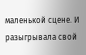маленькой сцене. И разыгрывала свой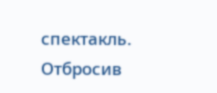спектакль. Отбросив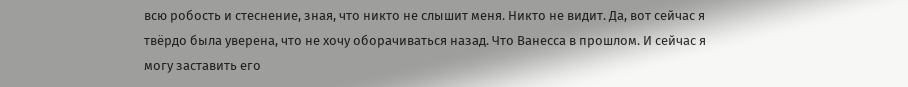всю робость и стеснение, зная, что никто не слышит меня. Никто не видит. Да, вот сейчас я твёрдо была уверена, что не хочу оборачиваться назад. Что Ванесса в прошлом. И сейчас я могу заставить его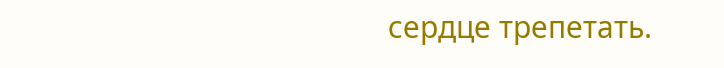сердце трепетать.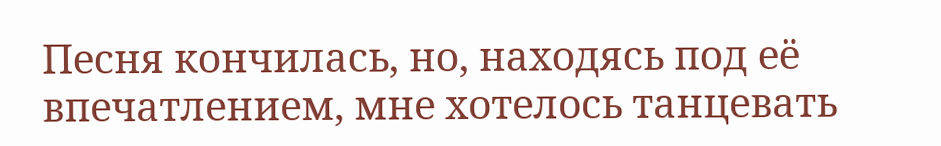Песня кончилась, но, находясь под её впечатлением, мне хотелось танцевать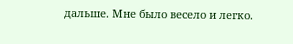дальше. Мне было весело и легко.